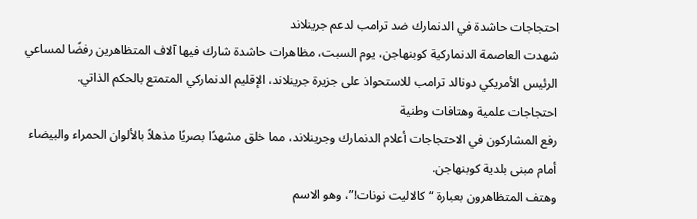احتجاجات حاشدة في الدنمارك ضد ترامب لدعم جرينلاند
شهدت العاصمة الدنماركية كوبنهاجن، يوم السبت، مظاهرات حاشدة شارك فيها آلاف المتظاهرين رفضًا لمساعي الرئيس الأمريكي دونالد ترامب للاستحواذ على جزيرة جرينلاند، الإقليم الدنماركي المتمتع بالحكم الذاتي.
احتجاجات علمية وهتافات وطنية
رفع المشاركون في الاحتجاجات أعلام الدنمارك وجرينلاند، مما خلق مشهدًا بصريًا مذهلاً بالألوان الحمراء والبيضاء أمام مبنى بلدية كوبنهاجن.
وهتف المتظاهرون بعبارة “كالاليت نونات!”، وهو الاسم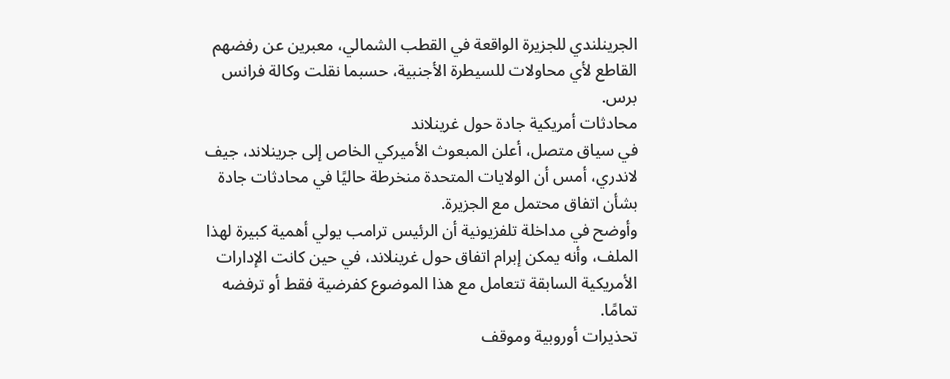الجرينلندي للجزيرة الواقعة في القطب الشمالي، معبرين عن رفضهم القاطع لأي محاولات للسيطرة الأجنبية، حسبما نقلت وكالة فرانس برس.
محادثات أمريكية جادة حول غرينلاند
في سياق متصل، أعلن المبعوث الأميركي الخاص إلى جرينلاند، جيف لاندري، أمس أن الولايات المتحدة منخرطة حاليًا في محادثات جادة بشأن اتفاق محتمل مع الجزيرة.
وأوضح في مداخلة تلفزيونية أن الرئيس ترامب يولي أهمية كبيرة لهذا الملف، وأنه يمكن إبرام اتفاق حول غرينلاند، في حين كانت الإدارات الأمريكية السابقة تتعامل مع هذا الموضوع كفرضية فقط أو ترفضه تمامًا.
تحذيرات أوروبية وموقف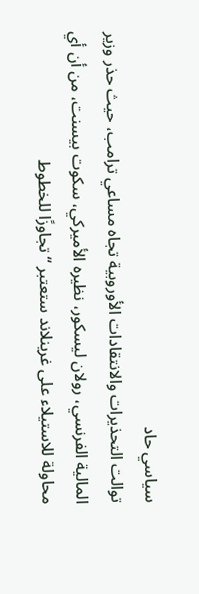سياسي حاد
توالت التحذيرات والانتقادات الأوروبية تجاه مساعي ترامب، حيث حذر وزير المالية الفرنسي، رولان ليسكور، نظيره الأميركي، سكوت بيسنت، من أن أي محاولة للاستيلاء على غرينلاند ستعتبر “تجاوزًا للخطوط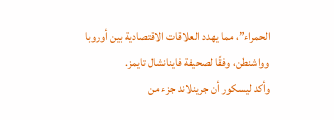الحمراء”، مما يهدد العلاقات الاقتصادية بين أوروبا وواشنطن، وفقًا لصحيفة فاينانشال تايمز.
وأكد ليسكور أن جرينلاند جزء من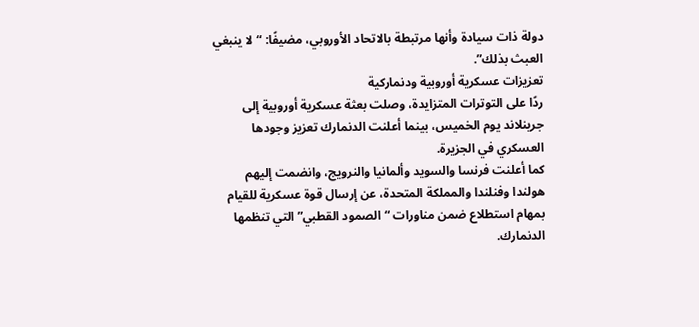دولة ذات سيادة وأنها مرتبطة بالاتحاد الأوروبي، مضيفًا: “لا ينبغي العبث بذلك”.
تعزيزات عسكرية أوروبية ودنماركية
ردًا على التوترات المتزايدة، وصلت بعثة عسكرية أوروبية إلى جرينلاند يوم الخميس، بينما أعلنت الدنمارك تعزيز وجودها العسكري في الجزيرة.
كما أعلنت فرنسا والسويد وألمانيا والنرويج، وانضمت إليهم هولندا وفنلندا والمملكة المتحدة، عن إرسال قوة عسكرية للقيام بمهام استطلاع ضمن مناورات “الصمود القطبي” التي تنظمها الدنمارك.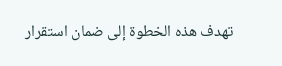تهدف هذه الخطوة إلى ضمان استقرار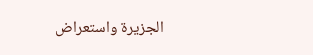الجزيرة واستعراض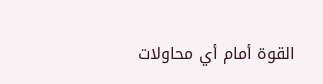القوة أمام أي محاولات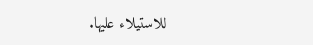للاستيلاء عليها.